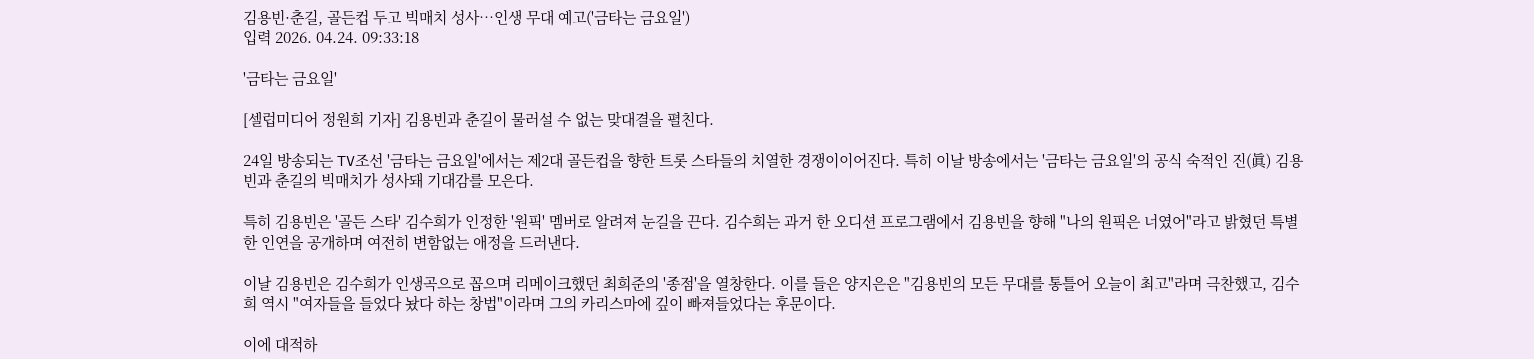김용빈·춘길, 골든컵 두고 빅매치 성사…인생 무대 예고('금타는 금요일')
입력 2026. 04.24. 09:33:18

'금타는 금요일'

[셀럽미디어 정원희 기자] 김용빈과 춘길이 물러설 수 없는 맞대결을 펼친다.

24일 방송되는 TV조선 '금타는 금요일'에서는 제2대 골든컵을 향한 트롯 스타들의 치열한 경쟁이이어진다. 특히 이날 방송에서는 '금타는 금요일'의 공식 숙적인 진(眞) 김용빈과 춘길의 빅매치가 성사돼 기대감를 모은다.

특히 김용빈은 '골든 스타' 김수희가 인정한 '원픽' 멤버로 알려져 눈길을 끈다. 김수희는 과거 한 오디션 프로그램에서 김용빈을 향해 "나의 원픽은 너였어"라고 밝혔던 특별한 인연을 공개하며 여전히 변함없는 애정을 드러낸다.

이날 김용빈은 김수희가 인생곡으로 꼽으며 리메이크했던 최희준의 '종점'을 열창한다. 이를 들은 양지은은 "김용빈의 모든 무대를 통틀어 오늘이 최고"라며 극찬했고, 김수희 역시 "여자들을 들었다 놨다 하는 창법"이라며 그의 카리스마에 깊이 빠져들었다는 후문이다.

이에 대적하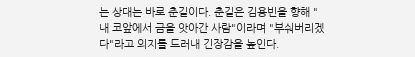는 상대는 바로 춘길이다. 춘길은 김용빈을 향해 "내 코앞에서 금을 앗아간 사람"이라며 "부숴버리겠다"라고 의지를 드러내 긴장감을 높인다.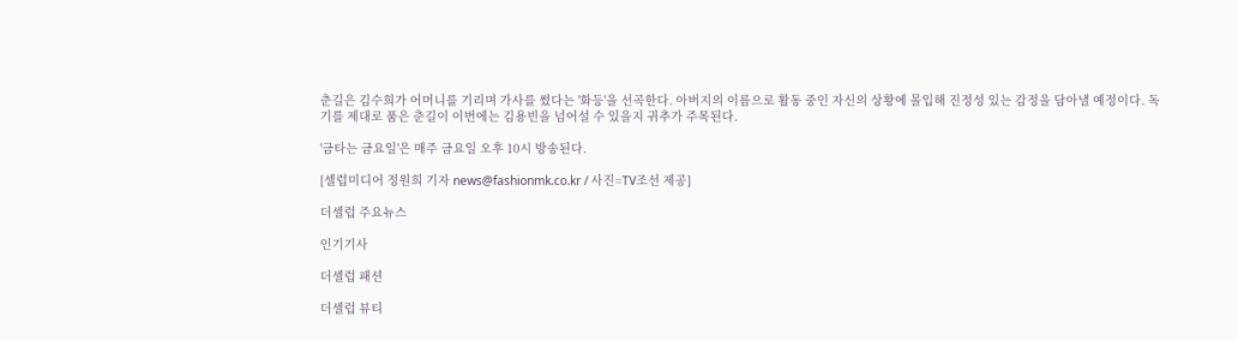춘길은 김수희가 어머니를 기리며 가사를 썼다는 '화등'을 선곡한다. 아버지의 이름으로 활동 중인 자신의 상황에 몰입해 진정성 있는 감정을 담아낼 예정이다. 독기를 제대로 품은 춘길이 이번에는 김용빈을 넘어설 수 있을지 귀추가 주목된다.

'금타는 금요일'은 매주 금요일 오후 10시 방송된다.

[셀럽미디어 정원희 기자 news@fashionmk.co.kr / 사진=TV조선 제공]

더셀럽 주요뉴스

인기기사

더셀럽 패션

더셀럽 뷰티